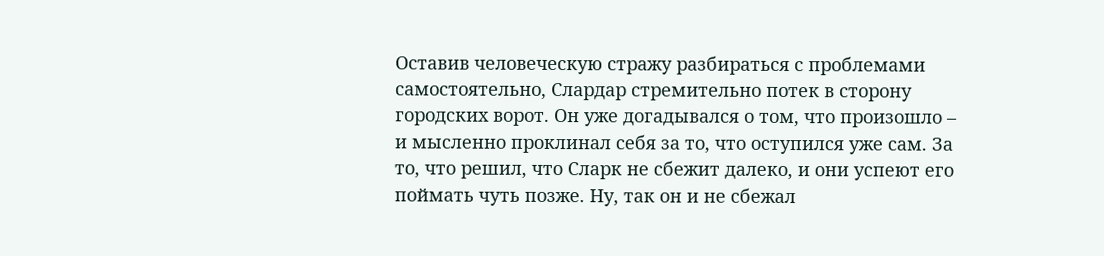Оставив человеческую стражу разбираться с проблемами самостоятельно, Слардар стремительно потек в сторону городских ворот. Он уже догадывался о том, что произошло – и мысленно проклинал себя за то, что оступился уже сам. За то, что решил, что Сларк не сбежит далеко, и они успеют его поймать чуть позже. Ну, так он и не сбежал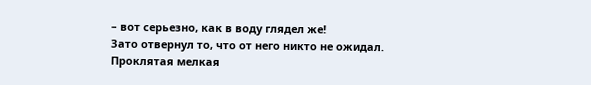– вот серьезно, как в воду глядел же!
Зато отвернул то, что от него никто не ожидал.
Проклятая мелкая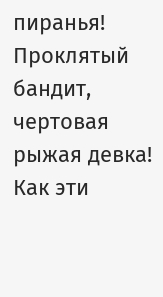пиранья! Проклятый бандит, чертовая рыжая девка! Как эти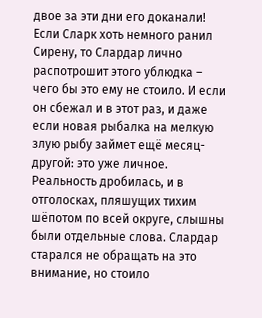двое за эти дни его доканали! Если Сларк хоть немного ранил Сирену, то Слардар лично распотрошит этого ублюдка – чего бы это ему не стоило. И если он сбежал и в этот раз, и даже если новая рыбалка на мелкую злую рыбу займет ещё месяц-другой: это уже личное.
Реальность дробилась, и в отголосках, пляшущих тихим шёпотом по всей округе, слышны были отдельные слова. Слардар старался не обращать на это внимание, но стоило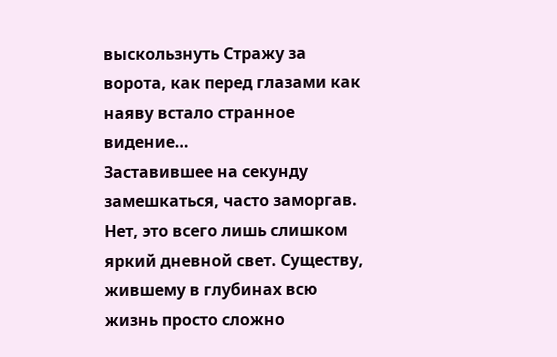выскользнуть Стражу за ворота, как перед глазами как наяву встало странное видение…
Заставившее на секунду замешкаться, часто заморгав.
Нет, это всего лишь слишком яркий дневной свет. Существу, жившему в глубинах всю жизнь просто сложно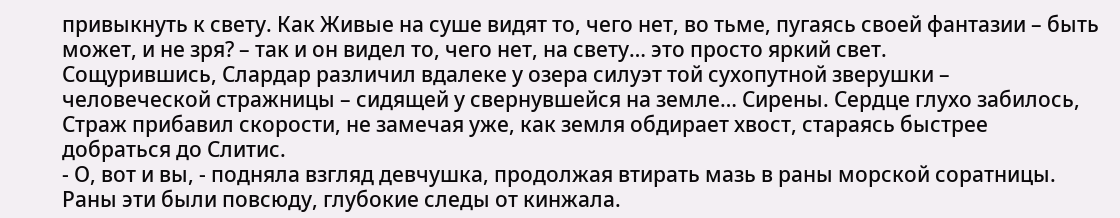привыкнуть к свету. Как Живые на суше видят то, чего нет, во тьме, пугаясь своей фантазии – быть может, и не зря? – так и он видел то, чего нет, на свету… это просто яркий свет.
Сощурившись, Слардар различил вдалеке у озера силуэт той сухопутной зверушки – человеческой стражницы – сидящей у свернувшейся на земле… Сирены. Сердце глухо забилось, Страж прибавил скорости, не замечая уже, как земля обдирает хвост, стараясь быстрее добраться до Слитис.
- О, вот и вы, - подняла взгляд девчушка, продолжая втирать мазь в раны морской соратницы.
Раны эти были повсюду, глубокие следы от кинжала.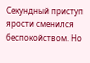Секундный приступ ярости сменился беспокойством. Но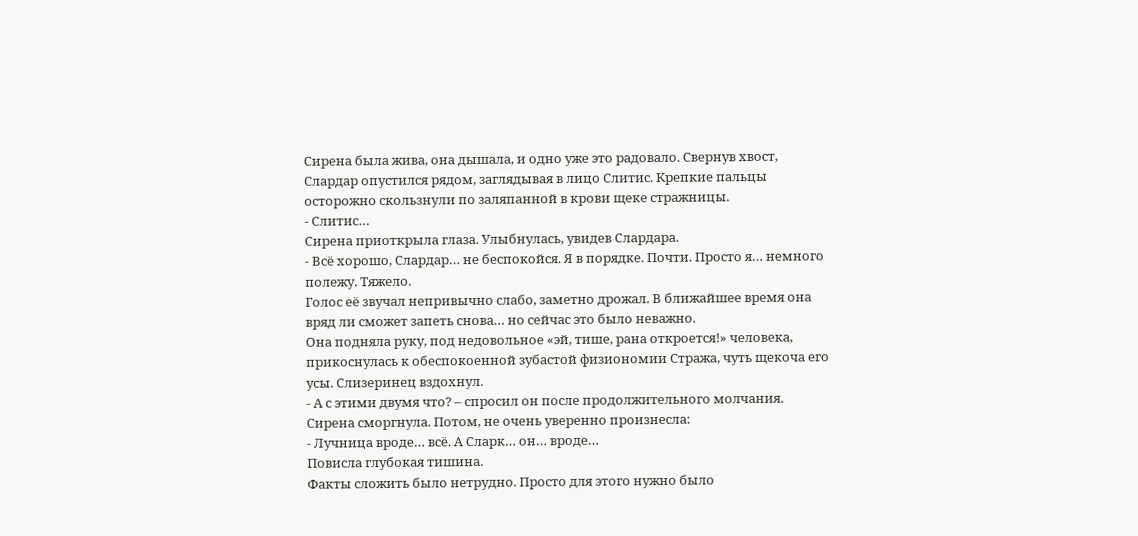Сирена была жива, она дышала, и одно уже это радовало. Свернув хвост, Слардар опустился рядом, заглядывая в лицо Слитис. Крепкие пальцы осторожно скользнули по заляпанной в крови щеке стражницы.
- Слитис…
Сирена приоткрыла глаза. Улыбнулась, увидев Слардара.
- Всё хорошо, Слардар… не беспокойся. Я в порядке. Почти. Просто я… немного полежу. Тяжело.
Голос её звучал непривычно слабо, заметно дрожал. В ближайшее время она вряд ли сможет запеть снова… но сейчас это было неважно.
Она подняла руку, под недовольное «эй, тише, рана откроется!» человека, прикоснулась к обеспокоенной зубастой физиономии Стража, чуть щекоча его усы. Слизеринец вздохнул.
- А с этими двумя что? – спросил он после продолжительного молчания.
Сирена сморгнула. Потом, не очень уверенно произнесла:
- Лучница вроде… всё. А Сларк… он… вроде…
Повисла глубокая тишина.
Факты сложить было нетрудно. Просто для этого нужно было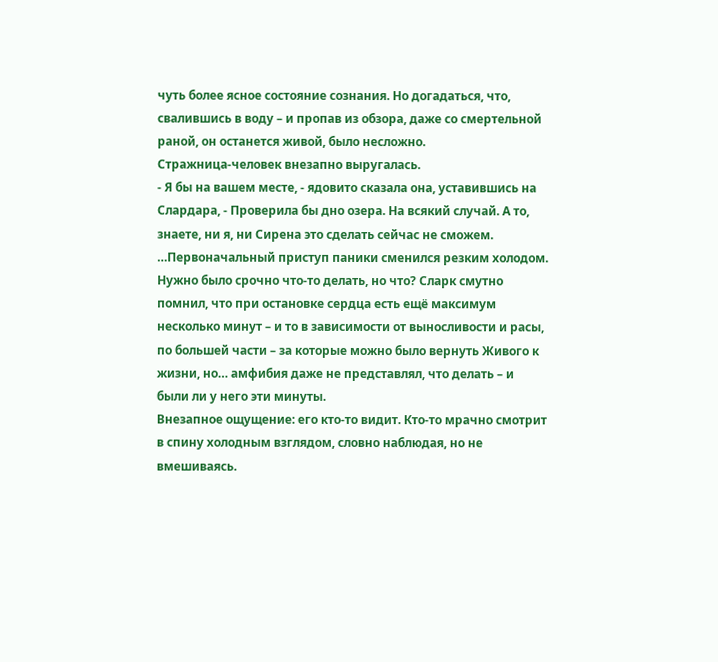чуть более ясное состояние сознания. Но догадаться, что, свалившись в воду – и пропав из обзора, даже со смертельной раной, он останется живой, было несложно.
Стражница-человек внезапно выругалась.
- Я бы на вашем месте, - ядовито сказала она, уставившись на Слардара, - Проверила бы дно озера. На всякий случай. А то, знаете, ни я, ни Сирена это сделать сейчас не сможем.
…Первоначальный приступ паники сменился резким холодом.
Нужно было срочно что-то делать, но что? Сларк смутно помнил, что при остановке сердца есть ещё максимум несколько минут – и то в зависимости от выносливости и расы, по большей части – за которые можно было вернуть Живого к жизни, но… амфибия даже не представлял, что делать – и были ли у него эти минуты.
Внезапное ощущение: его кто-то видит. Кто-то мрачно смотрит в спину холодным взглядом, словно наблюдая, но не вмешиваясь.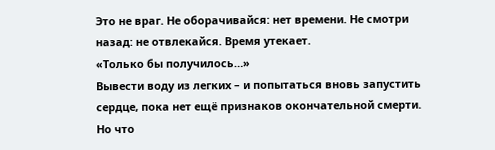Это не враг. Не оборачивайся: нет времени. Не смотри назад: не отвлекайся. Время утекает.
«Только бы получилось…»
Вывести воду из легких – и попытаться вновь запустить сердце, пока нет ещё признаков окончательной смерти. Но что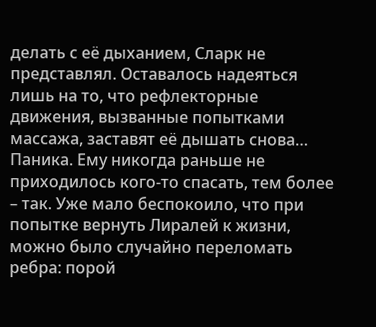делать с её дыханием, Сларк не представлял. Оставалось надеяться лишь на то, что рефлекторные движения, вызванные попытками массажа, заставят её дышать снова…
Паника. Ему никогда раньше не приходилось кого-то спасать, тем более – так. Уже мало беспокоило, что при попытке вернуть Лиралей к жизни, можно было случайно переломать ребра: порой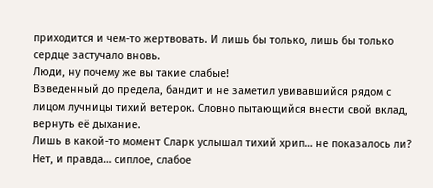приходится и чем-то жертвовать. И лишь бы только, лишь бы только сердце застучало вновь.
Люди, ну почему же вы такие слабые!
Взведенный до предела, бандит и не заметил увивавшийся рядом с лицом лучницы тихий ветерок. Словно пытающийся внести свой вклад, вернуть её дыхание.
Лишь в какой-то момент Сларк услышал тихий хрип… не показалось ли? Нет, и правда… сиплое, слабое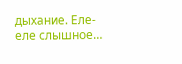дыхание. Еле-еле слышное…